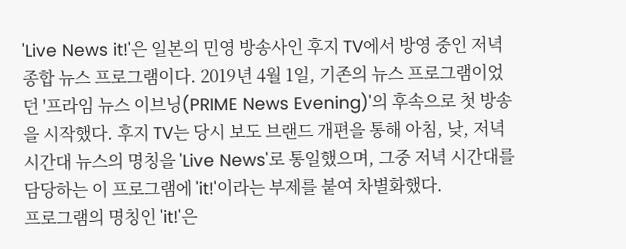'Live News it!'은 일본의 민영 방송사인 후지 TV에서 방영 중인 저녁 종합 뉴스 프로그램이다. 2019년 4월 1일, 기존의 뉴스 프로그램이었던 '프라임 뉴스 이브닝(PRIME News Evening)'의 후속으로 첫 방송을 시작했다. 후지 TV는 당시 보도 브랜드 개편을 통해 아침, 낮, 저녁 시간대 뉴스의 명칭을 'Live News'로 통일했으며, 그중 저녁 시간대를 담당하는 이 프로그램에 'it!'이라는 부제를 붙여 차별화했다.
프로그램의 명칭인 'it!'은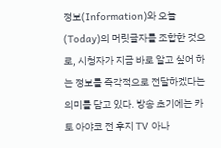정보(Information)와 오늘(Today)의 머릿글자를 조합한 것으로, 시청자가 지금 바로 알고 싶어 하는 정보를 즉각적으로 전달하겠다는 의미를 담고 있다. 방송 초기에는 카토 아야코 전 후지 TV 아나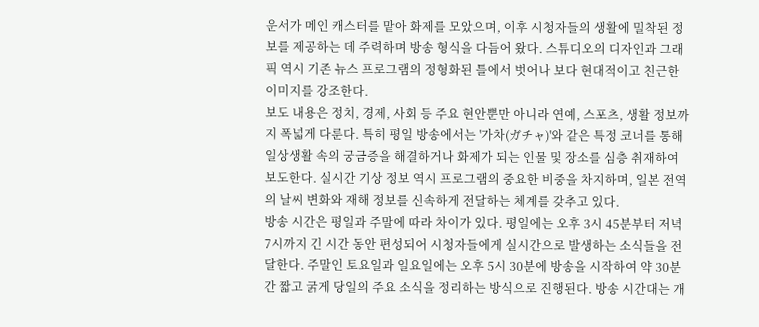운서가 메인 캐스터를 맡아 화제를 모았으며, 이후 시청자들의 생활에 밀착된 정보를 제공하는 데 주력하며 방송 형식을 다듬어 왔다. 스튜디오의 디자인과 그래픽 역시 기존 뉴스 프로그램의 정형화된 틀에서 벗어나 보다 현대적이고 친근한 이미지를 강조한다.
보도 내용은 정치, 경제, 사회 등 주요 현안뿐만 아니라 연예, 스포츠, 생활 정보까지 폭넓게 다룬다. 특히 평일 방송에서는 '가차(ガチャ)'와 같은 특정 코너를 통해 일상생활 속의 궁금증을 해결하거나 화제가 되는 인물 및 장소를 심층 취재하여 보도한다. 실시간 기상 정보 역시 프로그램의 중요한 비중을 차지하며, 일본 전역의 날씨 변화와 재해 정보를 신속하게 전달하는 체계를 갖추고 있다.
방송 시간은 평일과 주말에 따라 차이가 있다. 평일에는 오후 3시 45분부터 저녁 7시까지 긴 시간 동안 편성되어 시청자들에게 실시간으로 발생하는 소식들을 전달한다. 주말인 토요일과 일요일에는 오후 5시 30분에 방송을 시작하여 약 30분간 짧고 굵게 당일의 주요 소식을 정리하는 방식으로 진행된다. 방송 시간대는 개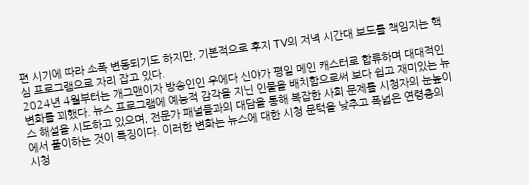편 시기에 따라 소폭 변동되기도 하지만, 기본적으로 후지 TV의 저녁 시간대 보도를 책임지는 핵심 프로그램으로 자리 잡고 있다.
2024년 4월부터는 개그맨이자 방송인인 우에다 신야가 평일 메인 캐스터로 합류하며 대대적인 변화를 꾀했다. 뉴스 프로그램에 예능적 감각을 지닌 인물을 배치함으로써 보다 쉽고 재미있는 뉴스 해설을 시도하고 있으며, 전문가 패널들과의 대담을 통해 복잡한 사회 문제를 시청자의 눈높이에서 풀이하는 것이 특징이다. 이러한 변화는 뉴스에 대한 시청 문턱을 낮추고 폭넓은 연령층의 시청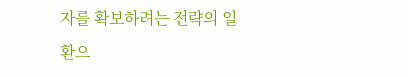자를 확보하려는 전략의 일환으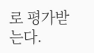로 평가받는다.